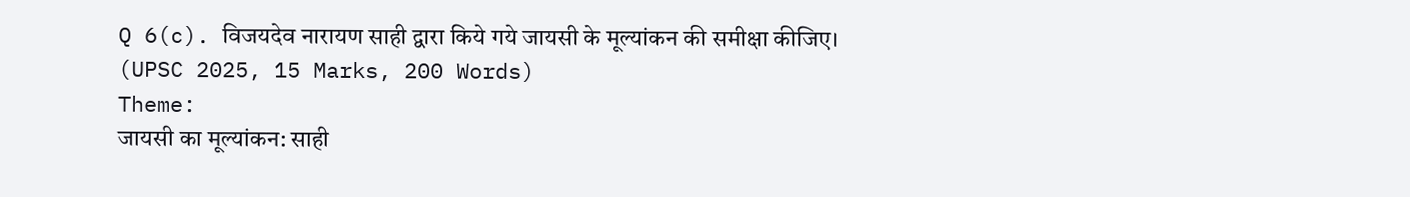Q 6(c). विजयदेव नारायण साही द्वारा किये गये जायसी के मूल्यांकन की समीक्षा कीजिए।
(UPSC 2025, 15 Marks, 200 Words)
Theme:
जायसी का मूल्यांकन: साही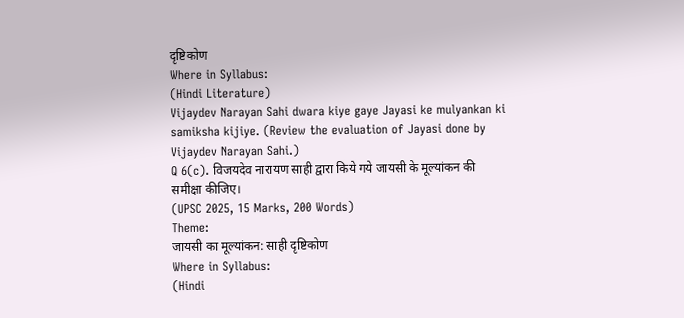दृष्टिकोण
Where in Syllabus:
(Hindi Literature)
Vijaydev Narayan Sahi dwara kiye gaye Jayasi ke mulyankan ki samiksha kijiye. (Review the evaluation of Jayasi done by Vijaydev Narayan Sahi.)
Q 6(c). विजयदेव नारायण साही द्वारा किये गये जायसी के मूल्यांकन की समीक्षा कीजिए।
(UPSC 2025, 15 Marks, 200 Words)
Theme:
जायसी का मूल्यांकन: साही दृष्टिकोण
Where in Syllabus:
(Hindi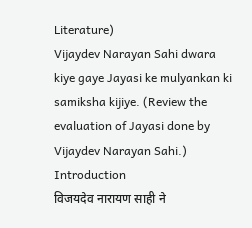Literature)
Vijaydev Narayan Sahi dwara kiye gaye Jayasi ke mulyankan ki samiksha kijiye. (Review the evaluation of Jayasi done by Vijaydev Narayan Sahi.)
Introduction
विजयदेव नारायण साही ने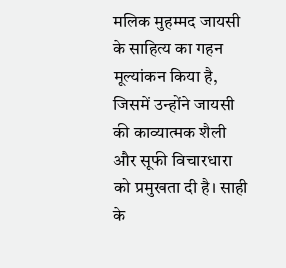मलिक मुहम्मद जायसी के साहित्य का गहन मूल्यांकन किया है, जिसमें उन्होंने जायसी की काव्यात्मक शैली और सूफी विचारधारा को प्रमुखता दी है। साही के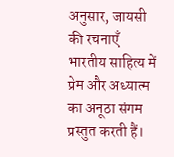अनुसार, जायसी की रचनाएँ भारतीय साहित्य में प्रेम और अध्यात्म का अनूठा संगम प्रस्तुत करती हैं।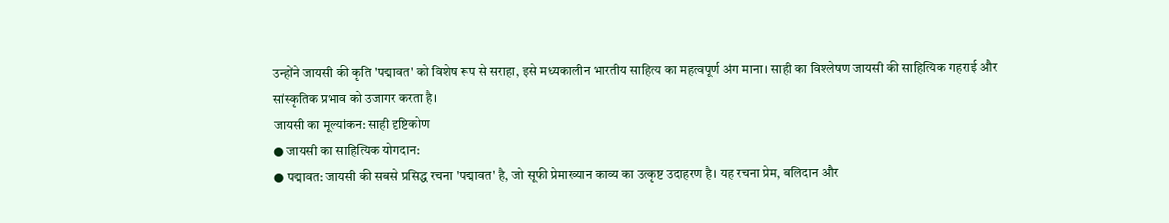उन्होंने जायसी की कृति 'पद्मावत' को विशेष रूप से सराहा, इसे मध्यकालीन भारतीय साहित्य का महत्वपूर्ण अंग माना। साही का विश्लेषण जायसी की साहित्यिक गहराई और सांस्कृतिक प्रभाव को उजागर करता है।
जायसी का मूल्यांकन: साही दृष्टिकोण
● जायसी का साहित्यिक योगदान:
● पद्मावत: जायसी की सबसे प्रसिद्ध रचना 'पद्मावत' है, जो सूफी प्रेमाख्यान काव्य का उत्कृष्ट उदाहरण है। यह रचना प्रेम, बलिदान और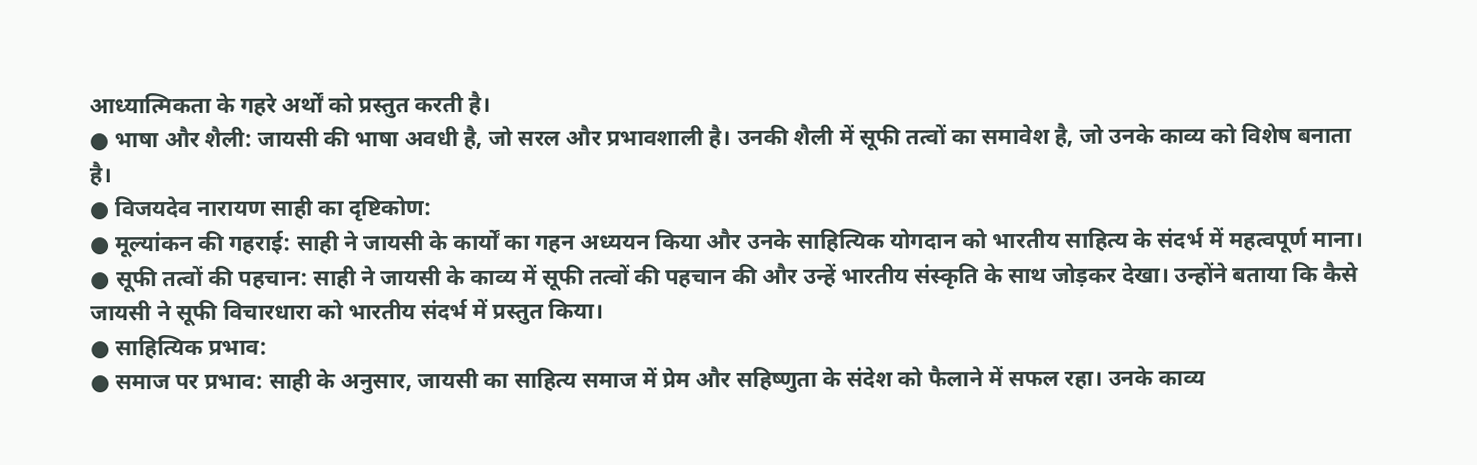आध्यात्मिकता के गहरे अर्थों को प्रस्तुत करती है।
● भाषा और शैली: जायसी की भाषा अवधी है, जो सरल और प्रभावशाली है। उनकी शैली में सूफी तत्वों का समावेश है, जो उनके काव्य को विशेष बनाता है।
● विजयदेव नारायण साही का दृष्टिकोण:
● मूल्यांकन की गहराई: साही ने जायसी के कार्यों का गहन अध्ययन किया और उनके साहित्यिक योगदान को भारतीय साहित्य के संदर्भ में महत्वपूर्ण माना।
● सूफी तत्वों की पहचान: साही ने जायसी के काव्य में सूफी तत्वों की पहचान की और उन्हें भारतीय संस्कृति के साथ जोड़कर देखा। उन्होंने बताया कि कैसे जायसी ने सूफी विचारधारा को भारतीय संदर्भ में प्रस्तुत किया।
● साहित्यिक प्रभाव:
● समाज पर प्रभाव: साही के अनुसार, जायसी का साहित्य समाज में प्रेम और सहिष्णुता के संदेश को फैलाने में सफल रहा। उनके काव्य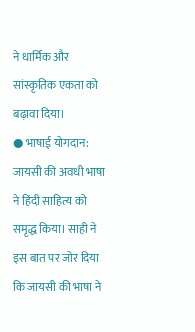ने धार्मिक और सांस्कृतिक एकता को बढ़ावा दिया।
● भाषाई योगदान: जायसी की अवधी भाषा ने हिंदी साहित्य को समृद्ध किया। साही ने इस बात पर जोर दिया कि जायसी की भाषा ने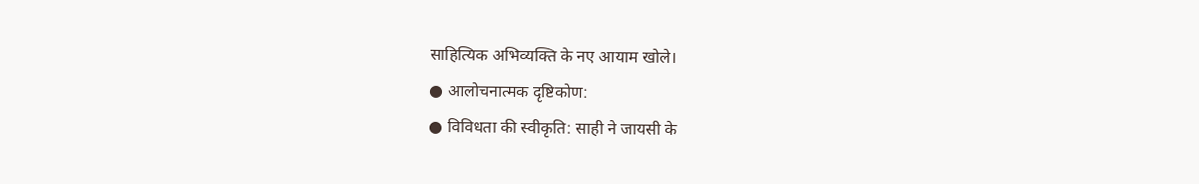साहित्यिक अभिव्यक्ति के नए आयाम खोले।
● आलोचनात्मक दृष्टिकोण:
● विविधता की स्वीकृति: साही ने जायसी के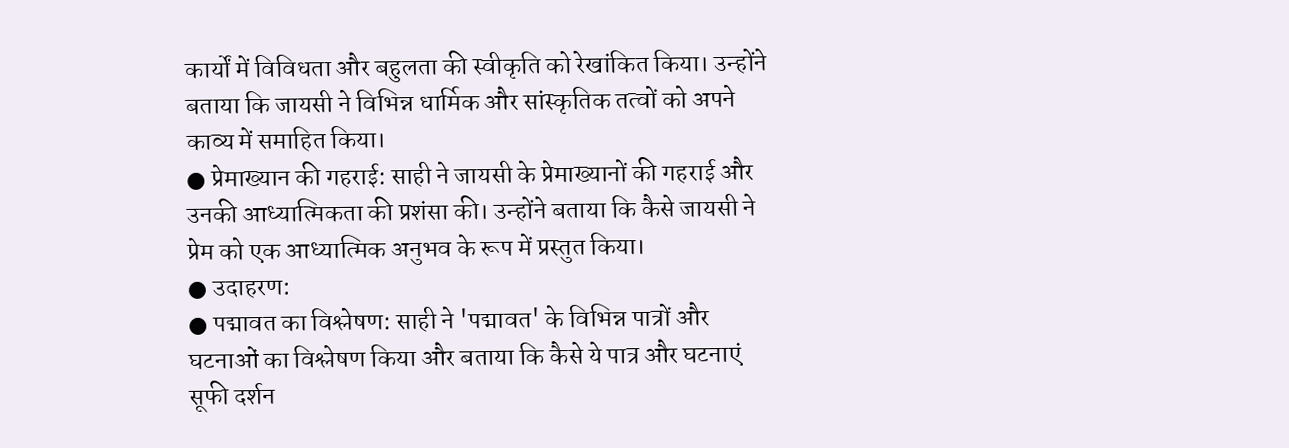कार्यों में विविधता और बहुलता की स्वीकृति को रेखांकित किया। उन्होंने बताया कि जायसी ने विभिन्न धार्मिक और सांस्कृतिक तत्वों को अपने काव्य में समाहित किया।
● प्रेमाख्यान की गहराई: साही ने जायसी के प्रेमाख्यानों की गहराई और उनकी आध्यात्मिकता की प्रशंसा की। उन्होंने बताया कि कैसे जायसी ने प्रेम को एक आध्यात्मिक अनुभव के रूप में प्रस्तुत किया।
● उदाहरण:
● पद्मावत का विश्लेषण: साही ने 'पद्मावत' के विभिन्न पात्रों और घटनाओं का विश्लेषण किया और बताया कि कैसे ये पात्र और घटनाएं सूफी दर्शन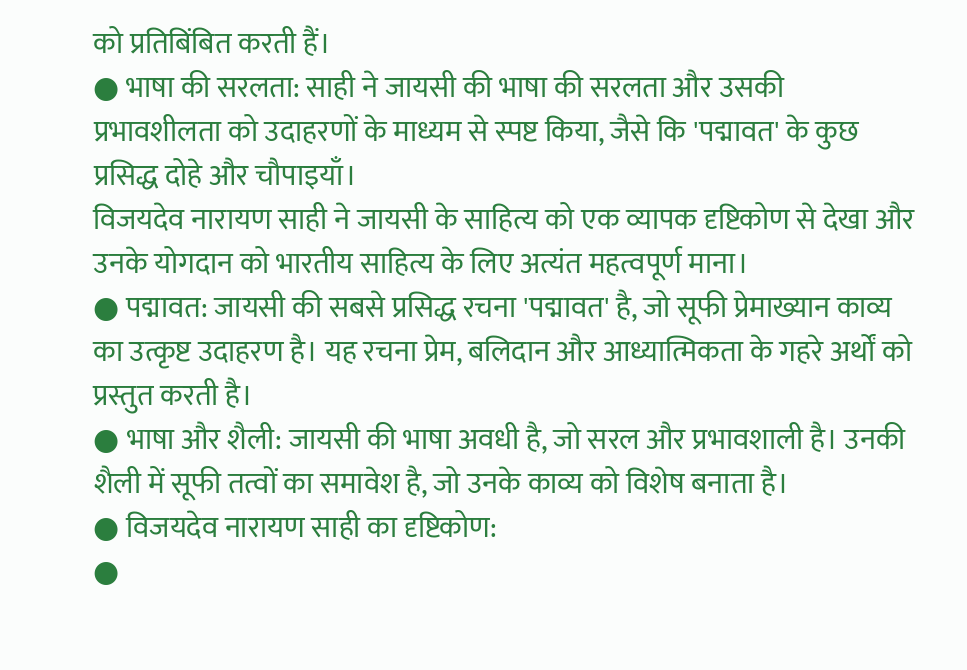को प्रतिबिंबित करती हैं।
● भाषा की सरलता: साही ने जायसी की भाषा की सरलता और उसकी प्रभावशीलता को उदाहरणों के माध्यम से स्पष्ट किया, जैसे कि 'पद्मावत' के कुछ प्रसिद्ध दोहे और चौपाइयाँ।
विजयदेव नारायण साही ने जायसी के साहित्य को एक व्यापक दृष्टिकोण से देखा और उनके योगदान को भारतीय साहित्य के लिए अत्यंत महत्वपूर्ण माना।
● पद्मावत: जायसी की सबसे प्रसिद्ध रचना 'पद्मावत' है, जो सूफी प्रेमाख्यान काव्य का उत्कृष्ट उदाहरण है। यह रचना प्रेम, बलिदान और आध्यात्मिकता के गहरे अर्थों को प्रस्तुत करती है।
● भाषा और शैली: जायसी की भाषा अवधी है, जो सरल और प्रभावशाली है। उनकी शैली में सूफी तत्वों का समावेश है, जो उनके काव्य को विशेष बनाता है।
● विजयदेव नारायण साही का दृष्टिकोण:
●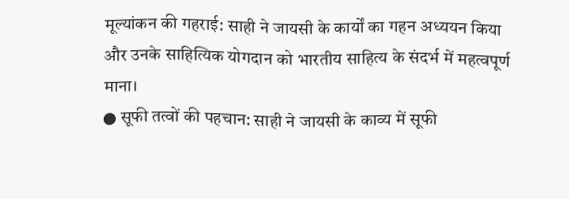मूल्यांकन की गहराई: साही ने जायसी के कार्यों का गहन अध्ययन किया और उनके साहित्यिक योगदान को भारतीय साहित्य के संदर्भ में महत्वपूर्ण माना।
● सूफी तत्वों की पहचान: साही ने जायसी के काव्य में सूफी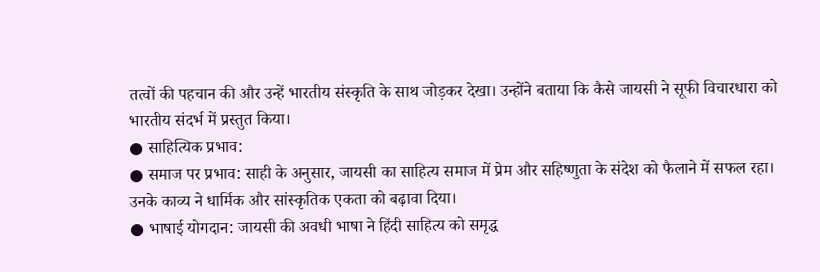तत्वों की पहचान की और उन्हें भारतीय संस्कृति के साथ जोड़कर देखा। उन्होंने बताया कि कैसे जायसी ने सूफी विचारधारा को भारतीय संदर्भ में प्रस्तुत किया।
● साहित्यिक प्रभाव:
● समाज पर प्रभाव: साही के अनुसार, जायसी का साहित्य समाज में प्रेम और सहिष्णुता के संदेश को फैलाने में सफल रहा। उनके काव्य ने धार्मिक और सांस्कृतिक एकता को बढ़ावा दिया।
● भाषाई योगदान: जायसी की अवधी भाषा ने हिंदी साहित्य को समृद्ध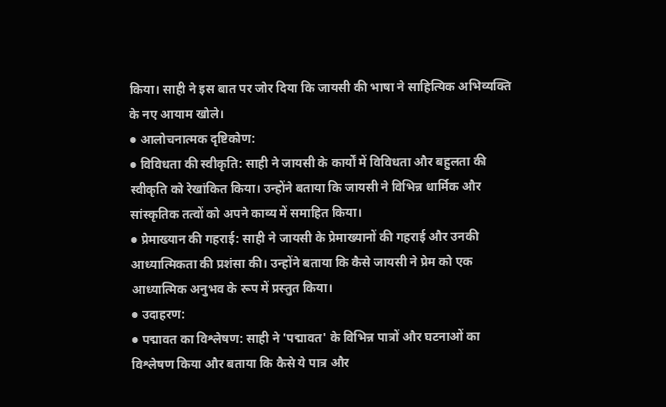किया। साही ने इस बात पर जोर दिया कि जायसी की भाषा ने साहित्यिक अभिव्यक्ति के नए आयाम खोले।
● आलोचनात्मक दृष्टिकोण:
● विविधता की स्वीकृति: साही ने जायसी के कार्यों में विविधता और बहुलता की स्वीकृति को रेखांकित किया। उन्होंने बताया कि जायसी ने विभिन्न धार्मिक और सांस्कृतिक तत्वों को अपने काव्य में समाहित किया।
● प्रेमाख्यान की गहराई: साही ने जायसी के प्रेमाख्यानों की गहराई और उनकी आध्यात्मिकता की प्रशंसा की। उन्होंने बताया कि कैसे जायसी ने प्रेम को एक आध्यात्मिक अनुभव के रूप में प्रस्तुत किया।
● उदाहरण:
● पद्मावत का विश्लेषण: साही ने 'पद्मावत' के विभिन्न पात्रों और घटनाओं का विश्लेषण किया और बताया कि कैसे ये पात्र और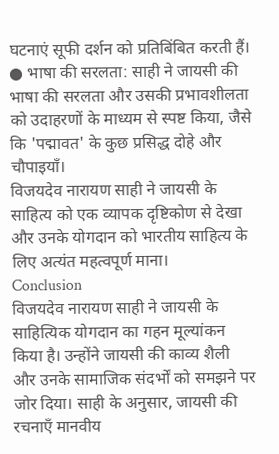घटनाएं सूफी दर्शन को प्रतिबिंबित करती हैं।
● भाषा की सरलता: साही ने जायसी की भाषा की सरलता और उसकी प्रभावशीलता को उदाहरणों के माध्यम से स्पष्ट किया, जैसे कि 'पद्मावत' के कुछ प्रसिद्ध दोहे और चौपाइयाँ।
विजयदेव नारायण साही ने जायसी के साहित्य को एक व्यापक दृष्टिकोण से देखा और उनके योगदान को भारतीय साहित्य के लिए अत्यंत महत्वपूर्ण माना।
Conclusion
विजयदेव नारायण साही ने जायसी के साहित्यिक योगदान का गहन मूल्यांकन किया है। उन्होंने जायसी की काव्य शैली और उनके सामाजिक संदर्भों को समझने पर जोर दिया। साही के अनुसार, जायसी की रचनाएँ मानवीय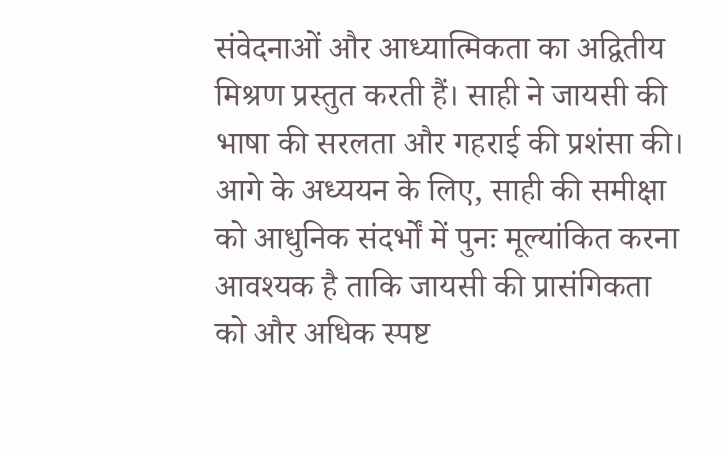संवेदनाओं और आध्यात्मिकता का अद्वितीय मिश्रण प्रस्तुत करती हैं। साही ने जायसी की भाषा की सरलता और गहराई की प्रशंसा की। आगे के अध्ययन के लिए, साही की समीक्षा को आधुनिक संदर्भों में पुनः मूल्यांकित करना आवश्यक है ताकि जायसी की प्रासंगिकता को और अधिक स्पष्ट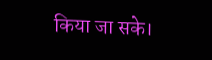किया जा सके।